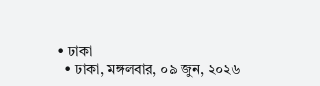• ঢাকা
  • ঢাকা, মঙ্গলবার, ০৯ জুন, ২০২৬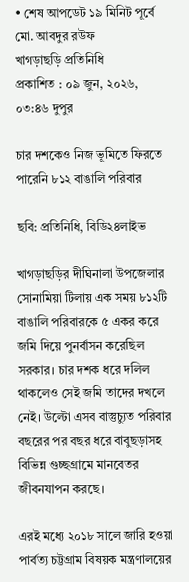• শেষ আপডেট ১৯ মিনিট পূর্বে
মো. আবদুর রউফ
খাগড়াছড়ি প্রতিনিধি
প্রকাশিত : ০৯ জুন, ২০২৬, ০৩:৪৬ দুপুর

চার দশকেও নিজ ভূমিতে ফিরতে পারেনি ৮১২ বাঙালি পরিবার

ছবি: প্রতিনিধি, বিডি২৪লাইভ

খাগড়াছড়ির দীঘিনালা উপজেলার সোনামিয়া টিলায় এক সময় ৮১২টি বাঙালি পরিবারকে ৫ একর করে জমি দিয়ে পুনর্বাসন করেছিল সরকার। চার দশক ধরে দলিল থাকলেও সেই জমি তাদের দখলে নেই। উল্টো এসব বাস্তুচ্যুত পরিবার বছরের পর বছর ধরে বাবুছড়াসহ বিভিন্ন গুচ্ছগ্রামে মানবেতর জীবনযাপন করছে।

এরই মধ্যে ২০১৮ সালে জারি হওয়া পার্বত্য চট্টগ্রাম বিষয়ক মন্ত্রণালয়ের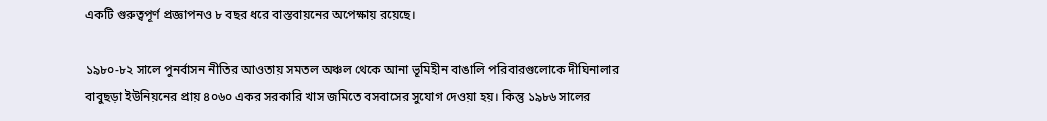একটি গুরুত্বপূর্ণ প্রজ্ঞাপনও ৮ বছর ধরে বাস্তবায়নের অপেক্ষায় রয়েছে।

১৯৮০-৮২ সালে পুনর্বাসন নীতির আওতায় সমতল অঞ্চল থেকে আনা ভূমিহীন বাঙালি পরিবারগুলোকে দীঘিনালার বাবুছড়া ইউনিয়নের প্রায় ৪০৬০ একর সরকারি খাস জমিতে বসবাসের সুযোগ দেওয়া হয়। কিন্তু ১৯৮৬ সালের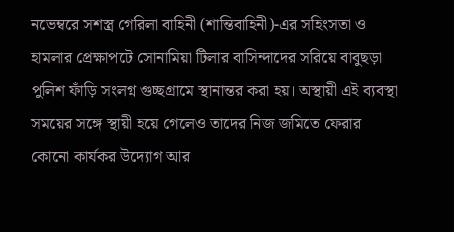নভেম্বরে সশস্ত্র গেরিলা বাহিনী (শান্তিবাহিনী)-এর সহিংসতা ও হামলার প্রেক্ষাপটে সোনামিয়া টিলার বাসিন্দাদের সরিয়ে বাবুছড়া পুলিশ ফাঁড়ি সংলগ্ন গুচ্ছগ্রামে স্থানান্তর করা হয়। অস্থায়ী এই ব্যবস্থা সময়ের সঙ্গে স্থায়ী হয়ে গেলেও তাদের নিজ জমিতে ফেরার কোনো কার্যকর উদ্যোগ আর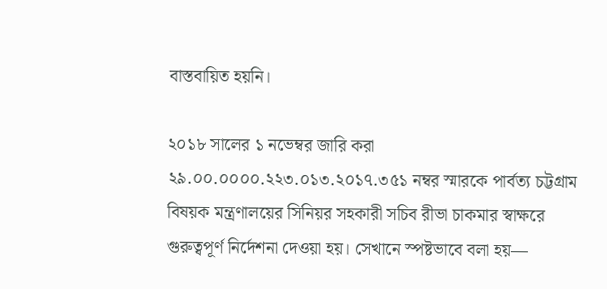বাস্তবায়িত হয়নি।

২০১৮ সালের ১ নভেম্বর জারি করা ২৯.০০.০০০০.২২৩.০১৩.২০১৭.৩৫১ নম্বর স্মারকে পার্বত্য চট্টগ্রাম বিষয়ক মন্ত্রণালয়ের সিনিয়র সহকারী সচিব রীভা চাকমার স্বাক্ষরে গুরুত্বপূর্ণ নির্দেশনা দেওয়া হয়। সেখানে স্পষ্টভাবে বলা হয়—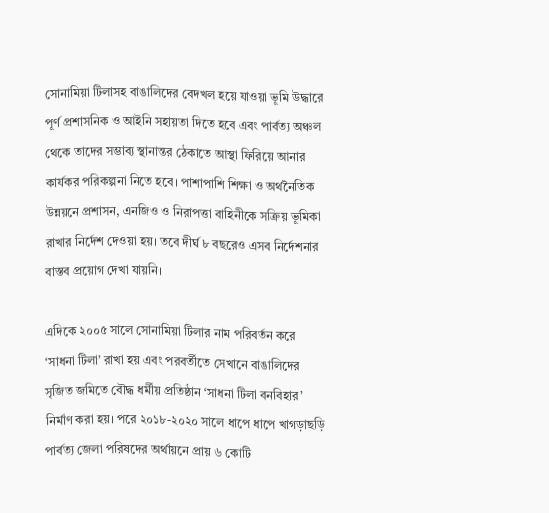সোনামিয়া টিলাসহ বাঙালিদের বেদখল হয়ে যাওয়া ভূমি উদ্ধারে পূর্ণ প্রশাসনিক ও আইনি সহায়তা দিতে হবে এবং পার্বত্য অঞ্চল থেকে তাদের সম্ভাব্য স্থানান্তর ঠেকাতে আস্থা ফিরিয়ে আনার কার্যকর পরিকল্পনা নিতে হবে। পাশাপাশি শিক্ষা ও অর্থনৈতিক উন্নয়নে প্রশাসন, এনজিও ও নিরাপত্তা বাহিনীকে সক্রিয় ভূমিকা রাখার নির্দেশ দেওয়া হয়। তবে দীর্ঘ ৮ বছরেও এসব নির্দেশনার বাস্তব প্রয়োগ দেখা যায়নি।

এদিকে ২০০৫ সালে সোনামিয়া টিলার নাম পরিবর্তন করে ‘সাধনা টিলা’ রাখা হয় এবং পরবর্তীতে সেখানে বাঙালিদের সৃজিত জমিতে বৌদ্ধ ধর্মীয় প্রতিষ্ঠান ‘সাধনা টিলা বনবিহার’ নির্মাণ করা হয়। পরে ২০১৮-২০২০ সালে ধাপে ধাপে খাগড়াছড়ি পার্বত্য জেলা পরিষদের অর্থায়নে প্রায় ৬ কোটি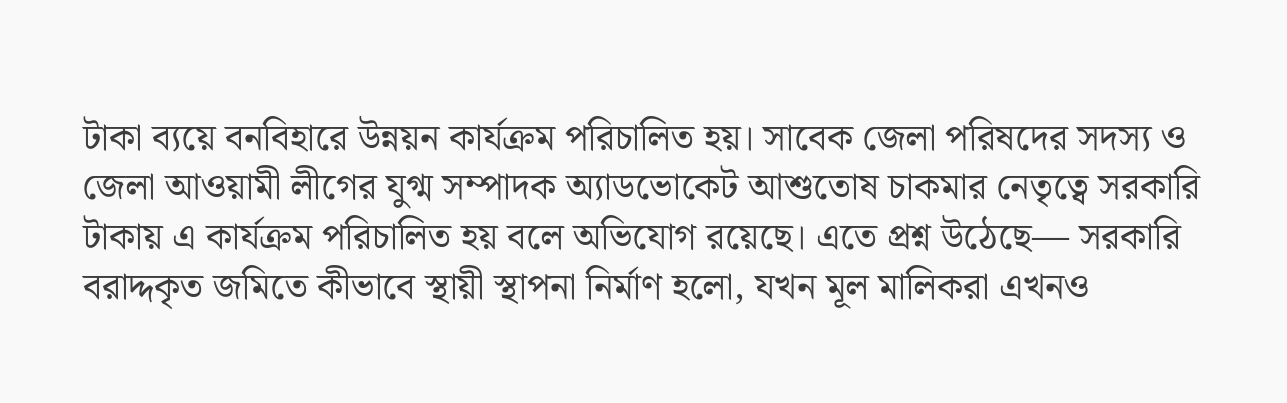টাকা ব্যয়ে বনবিহারে উন্নয়ন কার্যক্রম পরিচালিত হয়। সাবেক জেলা পরিষদের সদস্য ও জেলা আওয়ামী লীগের যুগ্ম সম্পাদক অ্যাডভোকেট আশুতোষ চাকমার নেতৃত্বে সরকারি টাকায় এ কার্যক্রম পরিচালিত হয় বলে অভিযোগ রয়েছে। এতে প্রশ্ন উঠেছে— সরকারি বরাদ্দকৃত জমিতে কীভাবে স্থায়ী স্থাপনা নির্মাণ হলো, যখন মূল মালিকরা এখনও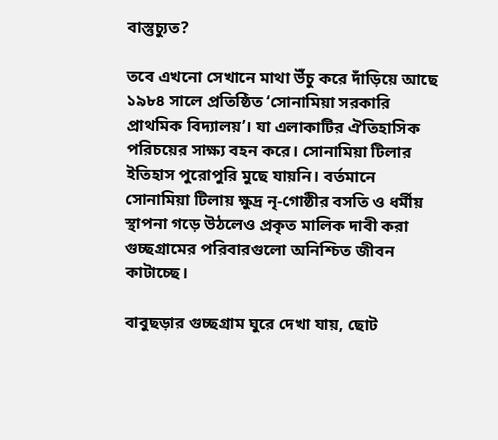বাস্তুচ্যুত?

তবে এখনো সেখানে মাথা উঁচু করে দাঁড়িয়ে আছে ১৯৮৪ সালে প্রতিষ্ঠিত ‘সোনামিয়া সরকারি প্রাথমিক বিদ্যালয়’। যা এলাকাটির ঐতিহাসিক পরিচয়ের সাক্ষ্য বহন করে। সোনামিয়া টিলার ইতিহাস পুরোপুরি মুছে যায়নি। বর্তমানে সোনামিয়া টিলায় ক্ষুদ্র নৃ-গোষ্ঠীর বসতি ও ধর্মীয় স্থাপনা গড়ে উঠলেও প্রকৃত মালিক দাবী করা গুচ্ছগ্রামের পরিবারগুলো অনিশ্চিত জীবন কাটাচ্ছে।

বাবুছড়ার গুচ্ছগ্রাম ঘুরে দেখা যায়, ছোট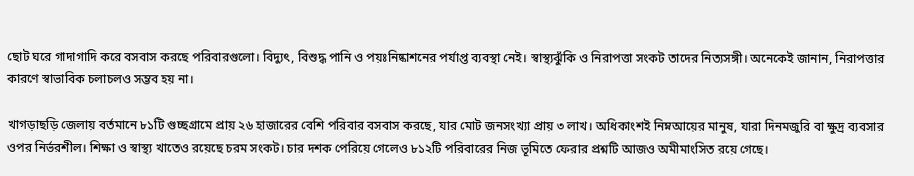ছোট ঘরে গাদাগাদি করে বসবাস করছে পরিবারগুলো। বিদ্যুৎ, বিশুদ্ধ পানি ও পয়ঃনিষ্কাশনের পর্যাপ্ত ব্যবস্থা নেই। স্বাস্থ্যঝুঁকি ও নিরাপত্তা সংকট তাদের নিত্যসঙ্গী। অনেকেই জানান, নিরাপত্তার কারণে স্বাভাবিক চলাচলও সম্ভব হয় না।

খাগড়াছড়ি জেলায় বর্তমানে ৮১টি গুচ্ছগ্রামে প্রায় ২৬ হাজারের বেশি পরিবার বসবাস করছে, যার মোট জনসংখ্যা প্রায় ৩ লাখ। অধিকাংশই নিম্নআয়ের মানুষ, যারা দিনমজুরি বা ক্ষুদ্র ব্যবসার ওপর নির্ভরশীল। শিক্ষা ও স্বাস্থ্য খাতেও রয়েছে চরম সংকট। চার দশক পেরিয়ে গেলেও ৮১২টি পরিবারের নিজ ভূমিতে ফেরার প্রশ্নটি আজও অমীমাংসিত রয়ে গেছে।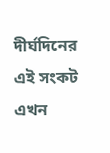দীর্ঘদিনের এই সংকট এখন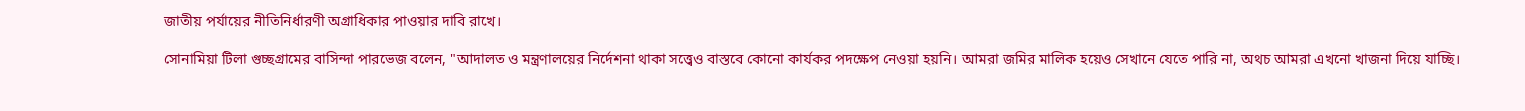জাতীয় পর্যায়ের নীতিনির্ধারণী অগ্রাধিকার পাওয়ার দাবি রাখে।

সোনামিয়া টিলা গুচ্ছগ্রামের বাসিন্দা পারভেজ বলেন, "আদালত ও মন্ত্রণালয়ের নির্দেশনা থাকা সত্ত্বেও বাস্তবে কোনো কার্যকর পদক্ষেপ নেওয়া হয়নি। আমরা জমির মালিক হয়েও সেখানে যেতে পারি না, অথচ আমরা এখনো খাজনা দিয়ে যাচ্ছি।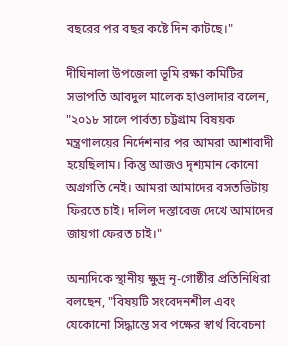বছরের পর বছর কষ্টে দিন কাটছে।"

দীঘিনালা উপজেলা ভূমি রক্ষা কমিটির সভাপতি আবদুল মালেক হাওলাদার বলেন, "২০১৮ সালে পার্বত্য চট্টগ্রাম বিষয়ক মন্ত্রণালয়ের নির্দেশনার পর আমরা আশাবাদী হয়েছিলাম। কিন্তু আজও দৃশ্যমান কোনো অগ্রগতি নেই। আমরা আমাদের বসতভিটায় ফিরতে চাই। দলিল দস্তাবেজ দেখে আমাদের জায়গা ফেরত চাই।"

অন্যদিকে স্থানীয় ক্ষুদ্র নৃ-গোষ্ঠীর প্রতিনিধিরা বলছেন, "বিষয়টি সংবেদনশীল এবং যেকোনো সিদ্ধান্তে সব পক্ষের স্বার্থ বিবেচনা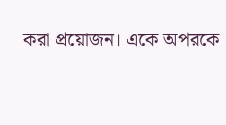করা প্রয়োজন। একে অপরকে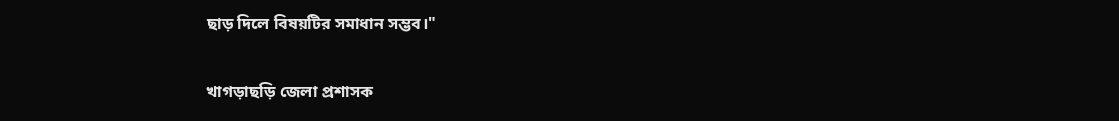ছাড় দিলে বিষয়টির সমাধান সম্ভব।"

খাগড়াছড়ি জেলা প্রশাসক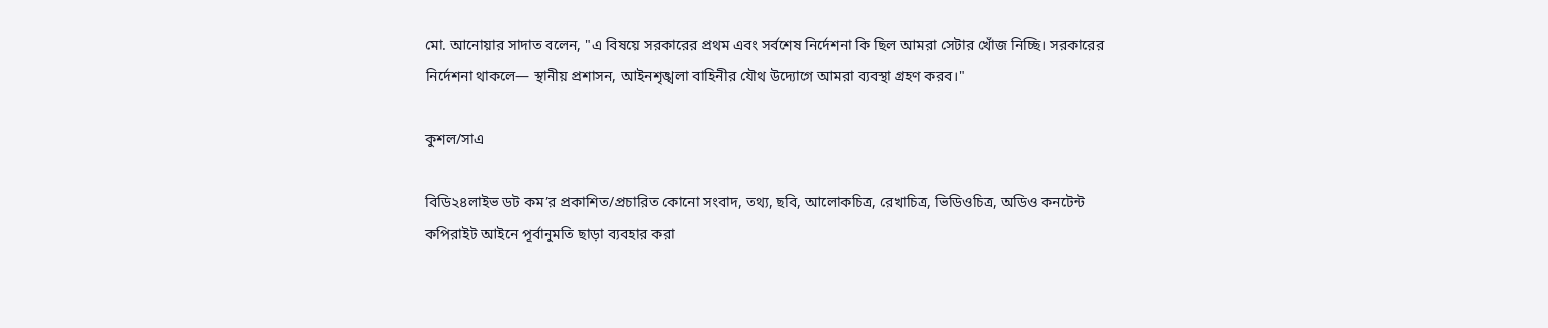মো. আনোয়ার সাদাত বলেন, "এ বিষয়ে সরকারের প্রথম এবং সর্বশেষ নির্দেশনা কি ছিল আমরা সেটার খোঁজ নিচ্ছি। সরকারের নির্দেশনা থাকলে— স্থানীয় প্রশাসন, আইনশৃঙ্খলা বাহিনীর যৌথ উদ্যোগে আমরা ব্যবস্থা গ্রহণ করব।"

কুশল/সাএ

বিডি২৪লাইভ ডট কম’র প্রকাশিত/প্রচারিত কোনো সংবাদ, তথ্য, ছবি, আলোকচিত্র, রেখাচিত্র, ভিডিওচিত্র, অডিও কনটেন্ট কপিরাইট আইনে পূর্বানুমতি ছাড়া ব্যবহার করা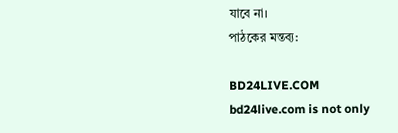যাবে না।
পাঠকের মন্তব্য:

BD24LIVE.COM
bd24live.com is not only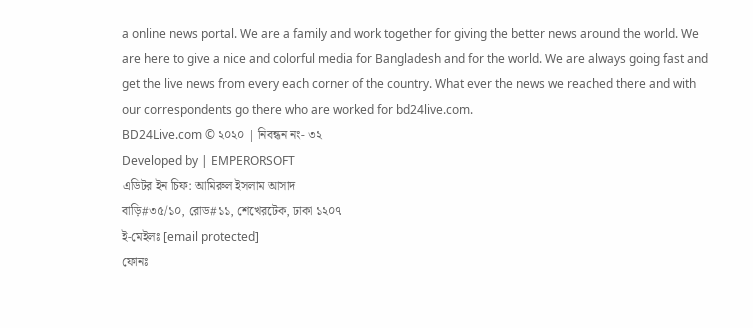a online news portal. We are a family and work together for giving the better news around the world. We are here to give a nice and colorful media for Bangladesh and for the world. We are always going fast and get the live news from every each corner of the country. What ever the news we reached there and with our correspondents go there who are worked for bd24live.com.
BD24Live.com © ২০২০ | নিবন্ধন নং- ৩২
Developed by | EMPERORSOFT
এডিটর ইন চিফ: আমিরুল ইসলাম আসাদ
বাড়ি#৩৫/১০, রোড#১১, শেখেরটেক, ঢাকা ১২০৭
ই-মেইলঃ [email protected]
ফোনঃ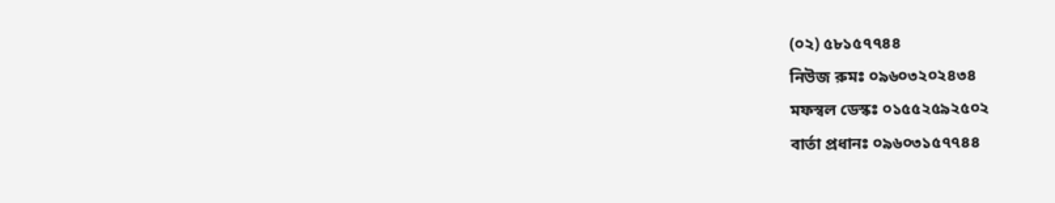(০২) ৫৮১৫৭৭৪৪
নিউজ রুমঃ ০৯৬০৩২০২৪৩৪
মফস্বল ডেস্কঃ ০১৫৫২৫৯২৫০২
বার্তা প্রধানঃ ০৯৬০৩১৫৭৭৪৪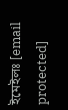ইমেইলঃ [email protected]